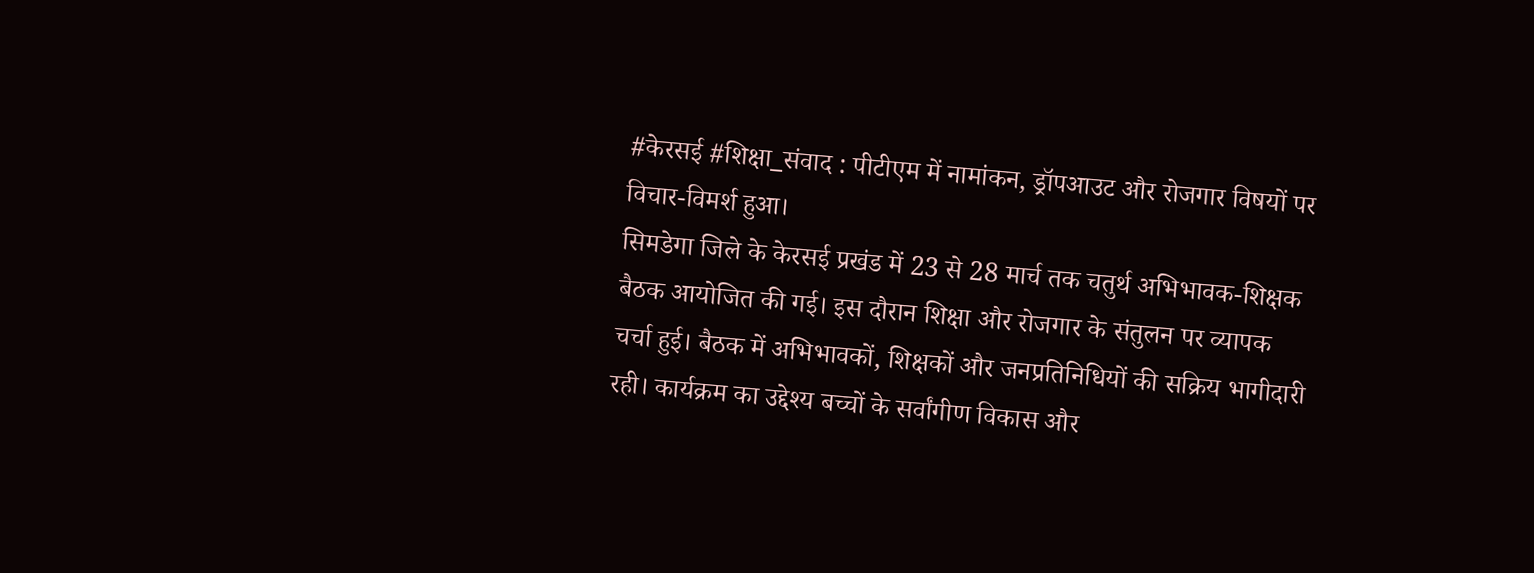#केरसई #शिक्षा_संवाद : पीटीएम में नामांकन, ड्रॉपआउट और रोजगार विषयों पर विचार-विमर्श हुआ।
सिमडेगा जिले के केरसई प्रखंड में 23 से 28 मार्च तक चतुर्थ अभिभावक-शिक्षक बैठक आयोजित की गई। इस दौरान शिक्षा और रोजगार के संतुलन पर व्यापक चर्चा हुई। बैठक में अभिभावकों, शिक्षकों और जनप्रतिनिधियों की सक्रिय भागीदारी रही। कार्यक्रम का उद्देश्य बच्चों के सर्वांगीण विकास और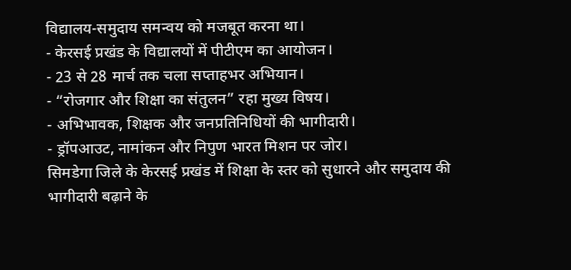विद्यालय-समुदाय समन्वय को मजबूत करना था।
- केरसई प्रखंड के विद्यालयों में पीटीएम का आयोजन।
- 23 से 28 मार्च तक चला सप्ताहभर अभियान।
- “रोजगार और शिक्षा का संतुलन” रहा मुख्य विषय।
- अभिभावक, शिक्षक और जनप्रतिनिधियों की भागीदारी।
- ड्रॉपआउट, नामांकन और निपुण भारत मिशन पर जोर।
सिमडेगा जिले के केरसई प्रखंड में शिक्षा के स्तर को सुधारने और समुदाय की भागीदारी बढ़ाने के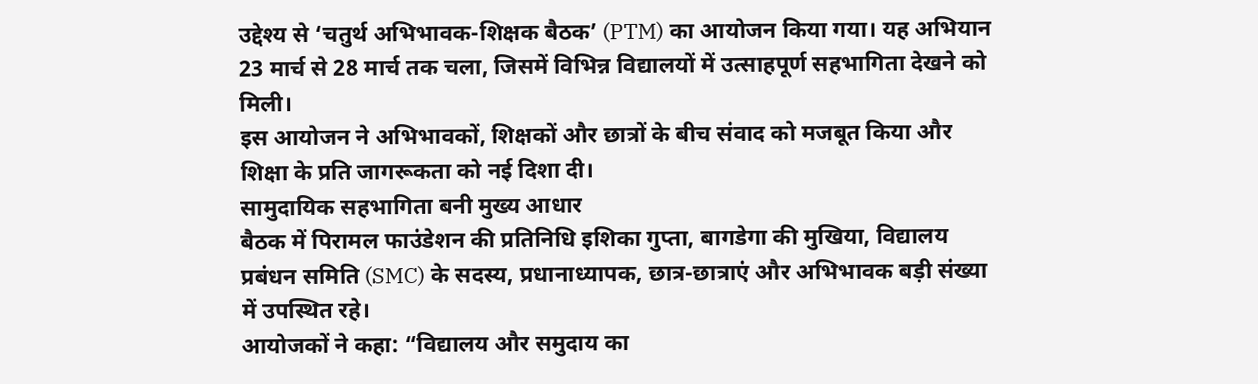उद्देश्य से ‘चतुर्थ अभिभावक-शिक्षक बैठक’ (PTM) का आयोजन किया गया। यह अभियान 23 मार्च से 28 मार्च तक चला, जिसमें विभिन्न विद्यालयों में उत्साहपूर्ण सहभागिता देखने को मिली।
इस आयोजन ने अभिभावकों, शिक्षकों और छात्रों के बीच संवाद को मजबूत किया और शिक्षा के प्रति जागरूकता को नई दिशा दी।
सामुदायिक सहभागिता बनी मुख्य आधार
बैठक में पिरामल फाउंडेशन की प्रतिनिधि इशिका गुप्ता, बागडेगा की मुखिया, विद्यालय प्रबंधन समिति (SMC) के सदस्य, प्रधानाध्यापक, छात्र-छात्राएं और अभिभावक बड़ी संख्या में उपस्थित रहे।
आयोजकों ने कहा: “विद्यालय और समुदाय का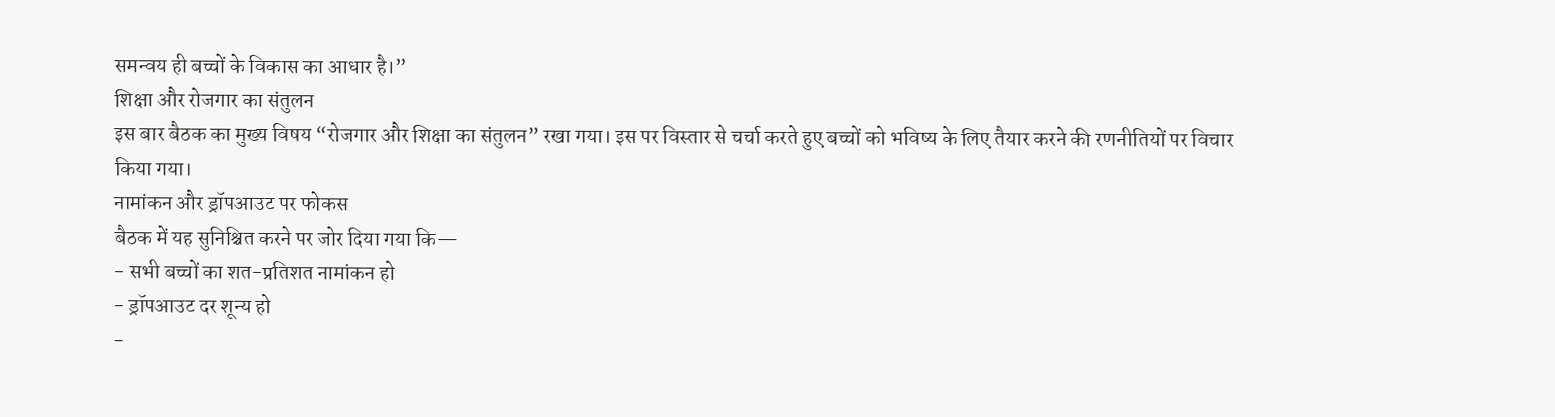समन्वय ही बच्चों के विकास का आधार है।”
शिक्षा और रोजगार का संतुलन
इस बार बैठक का मुख्य विषय “रोजगार और शिक्षा का संतुलन” रखा गया। इस पर विस्तार से चर्चा करते हुए बच्चों को भविष्य के लिए तैयार करने की रणनीतियों पर विचार किया गया।
नामांकन और ड्रॉपआउट पर फोकस
बैठक में यह सुनिश्चित करने पर जोर दिया गया कि—
- सभी बच्चों का शत-प्रतिशत नामांकन हो
- ड्रॉपआउट दर शून्य हो
-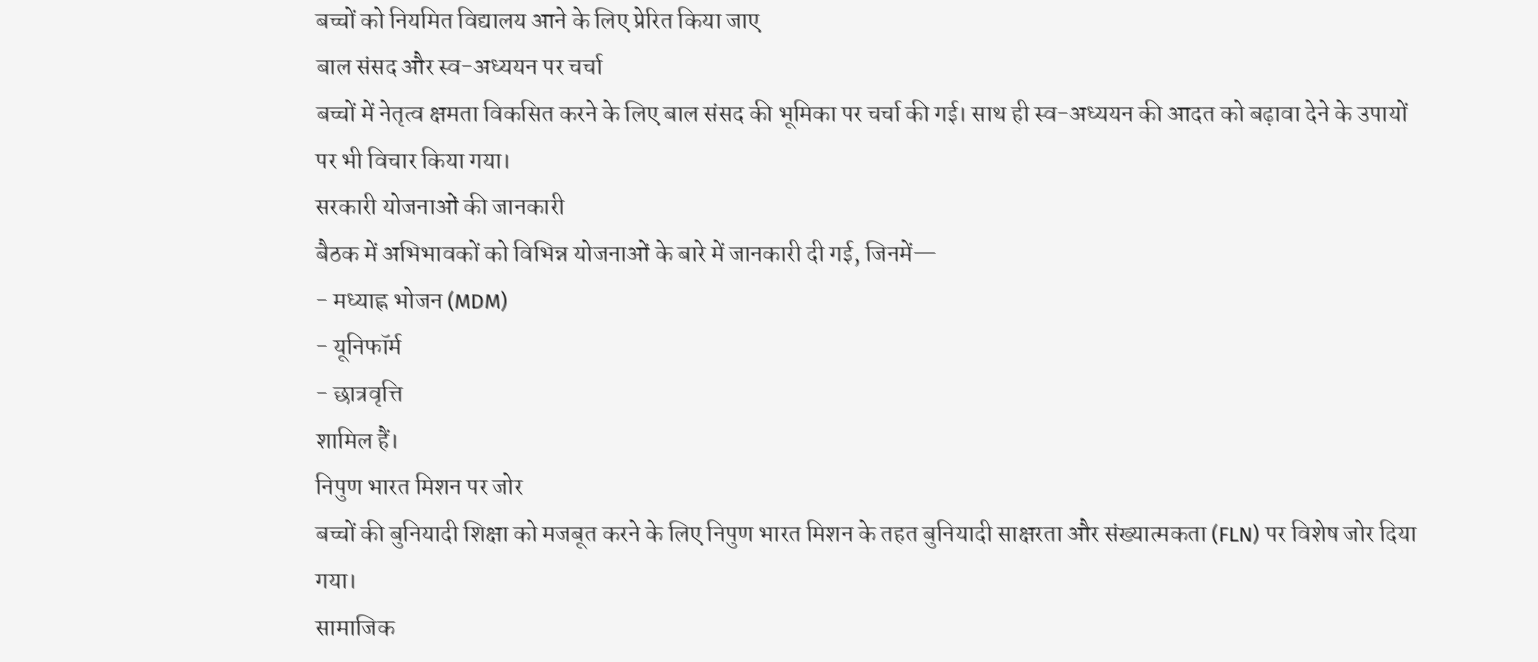बच्चों को नियमित विद्यालय आने के लिए प्रेरित किया जाए
बाल संसद और स्व-अध्ययन पर चर्चा
बच्चों में नेतृत्व क्षमता विकसित करने के लिए बाल संसद की भूमिका पर चर्चा की गई। साथ ही स्व-अध्ययन की आदत को बढ़ावा देने के उपायों पर भी विचार किया गया।
सरकारी योजनाओं की जानकारी
बैठक में अभिभावकों को विभिन्न योजनाओं के बारे में जानकारी दी गई, जिनमें—
- मध्याह्न भोजन (MDM)
- यूनिफॉर्म
- छात्रवृत्ति
शामिल हैं।
निपुण भारत मिशन पर जोर
बच्चों की बुनियादी शिक्षा को मजबूत करने के लिए निपुण भारत मिशन के तहत बुनियादी साक्षरता और संख्यात्मकता (FLN) पर विशेष जोर दिया गया।
सामाजिक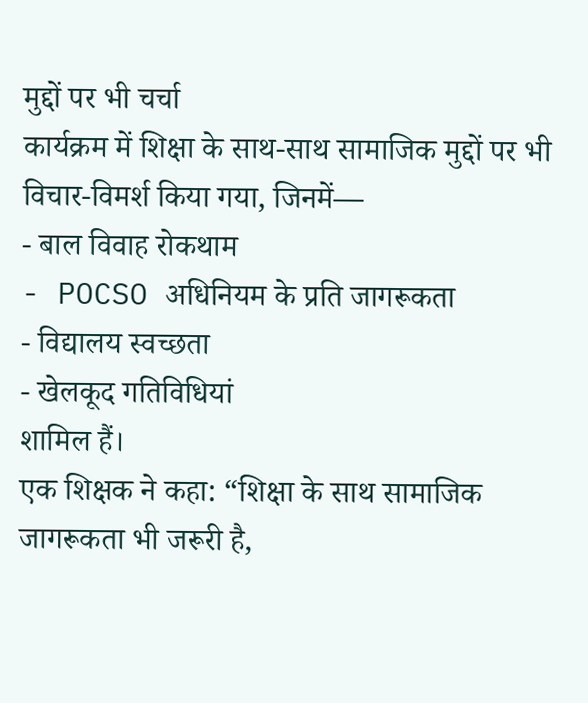मुद्दों पर भी चर्चा
कार्यक्रम में शिक्षा के साथ-साथ सामाजिक मुद्दों पर भी विचार-विमर्श किया गया, जिनमें—
- बाल विवाह रोकथाम
- POCSO अधिनियम के प्रति जागरूकता
- विद्यालय स्वच्छता
- खेलकूद गतिविधियां
शामिल हैं।
एक शिक्षक ने कहा: “शिक्षा के साथ सामाजिक जागरूकता भी जरूरी है,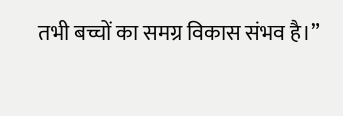तभी बच्चों का समग्र विकास संभव है।”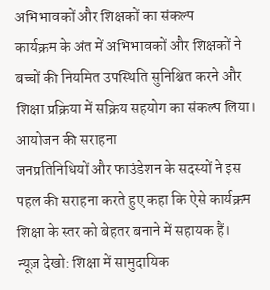अभिभावकों और शिक्षकों का संकल्प
कार्यक्रम के अंत में अभिभावकों और शिक्षकों ने बच्चों की नियमित उपस्थिति सुनिश्चित करने और शिक्षा प्रक्रिया में सक्रिय सहयोग का संकल्प लिया।
आयोजन की सराहना
जनप्रतिनिधियों और फाउंडेशन के सदस्यों ने इस पहल की सराहना करते हुए कहा कि ऐसे कार्यक्रम शिक्षा के स्तर को बेहतर बनाने में सहायक हैं।
न्यूज़ देखो: शिक्षा में सामुदायिक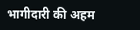भागीदारी की अहम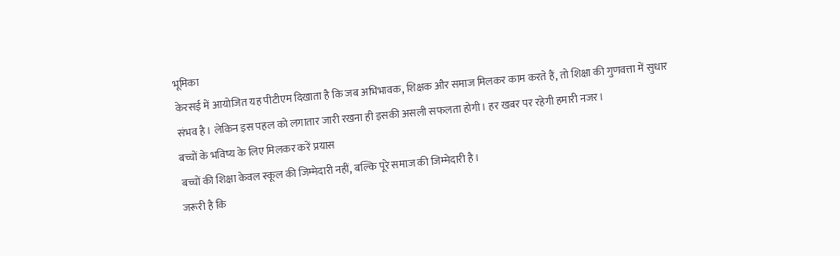भूमिका
केरसई में आयोजित यह पीटीएम दिखाता है कि जब अभिभावक, शिक्षक और समाज मिलकर काम करते हैं, तो शिक्षा की गुणवत्ता में सुधार संभव है। लेकिन इस पहल को लगातार जारी रखना ही इसकी असली सफलता होगी। हर खबर पर रहेगी हमारी नजर।
बच्चों के भविष्य के लिए मिलकर करें प्रयास
बच्चों की शिक्षा केवल स्कूल की जिम्मेदारी नहीं, बल्कि पूरे समाज की जिम्मेदारी है।
जरूरी है कि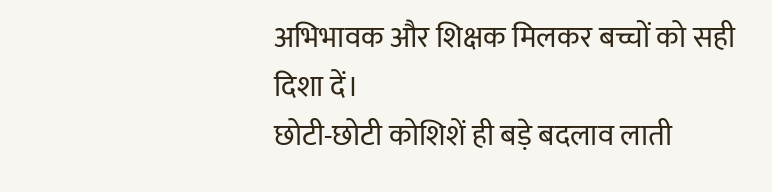अभिभावक और शिक्षक मिलकर बच्चों को सही दिशा दें।
छोटी-छोटी कोशिशें ही बड़े बदलाव लाती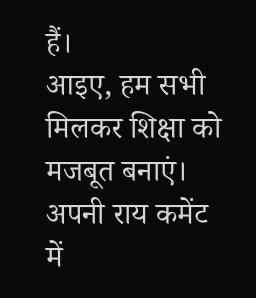हैं।
आइए, हम सभी मिलकर शिक्षा को मजबूत बनाएं।
अपनी राय कमेंट में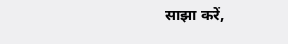साझा करें,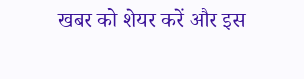खबर को शेयर करें और इस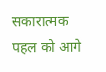सकारात्मक पहल को आगे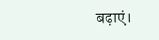बढ़ाएं।